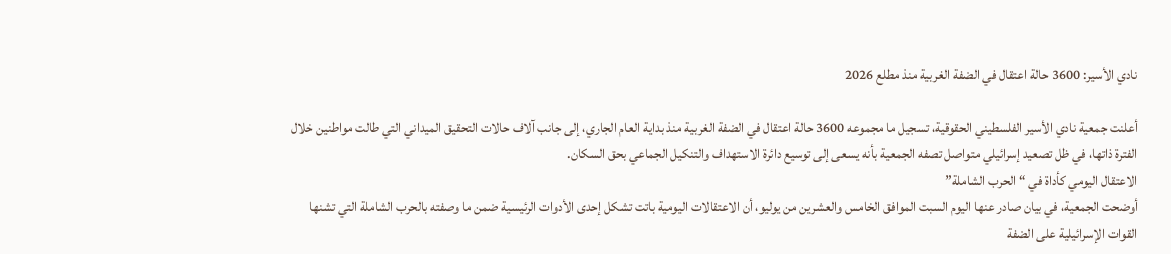نادي الأسير: 3600 حالة اعتقال في الضفة الغربية منذ مطلع 2026

أعلنت جمعية نادي الأسير الفلسطيني الحقوقية، تسجيل ما مجموعه 3600 حالة اعتقال في الضفة الغربية منذ بداية العام الجاري، إلى جانب آلاف حالات التحقيق الميداني التي طالت مواطنين خلال الفترة ذاتها، في ظل تصعيد إسرائيلي متواصل تصفه الجمعية بأنه يسعى إلى توسيع دائرة الاستهداف والتنكيل الجماعي بحق السكان.
الاعتقال اليومي كأداة في “الحرب الشاملة”
أوضحت الجمعية، في بيان صادر عنها اليوم السبت الموافق الخامس والعشرين من يوليو، أن الاعتقالات اليومية باتت تشكل إحدى الأدوات الرئيسية ضمن ما وصفته بالحرب الشاملة التي تشنها القوات الإسرائيلية على الضفة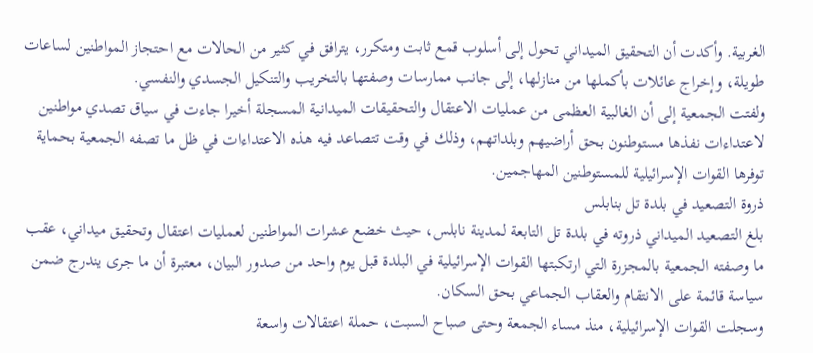الغربية. وأكدت أن التحقيق الميداني تحول إلى أسلوب قمع ثابت ومتكرر، يترافق في كثير من الحالات مع احتجاز المواطنين لساعات طويلة، وإخراج عائلات بأكملها من منازلها، إلى جانب ممارسات وصفتها بالتخريب والتنكيل الجسدي والنفسي.
ولفتت الجمعية إلى أن الغالبية العظمى من عمليات الاعتقال والتحقيقات الميدانية المسجلة أخيرا جاءت في سياق تصدي مواطنين لاعتداءات نفذها مستوطنون بحق أراضيهم وبلداتهم، وذلك في وقت تتصاعد فيه هذه الاعتداءات في ظل ما تصفه الجمعية بحماية توفرها القوات الإسرائيلية للمستوطنين المهاجمين.
ذروة التصعيد في بلدة تل بنابلس
بلغ التصعيد الميداني ذروته في بلدة تل التابعة لمدينة نابلس، حيث خضع عشرات المواطنين لعمليات اعتقال وتحقيق ميداني، عقب ما وصفته الجمعية بالمجزرة التي ارتكبتها القوات الإسرائيلية في البلدة قبل يوم واحد من صدور البيان، معتبرة أن ما جرى يندرج ضمن سياسة قائمة على الانتقام والعقاب الجماعي بحق السكان.
وسجلت القوات الإسرائيلية، منذ مساء الجمعة وحتى صباح السبت، حملة اعتقالات واسعة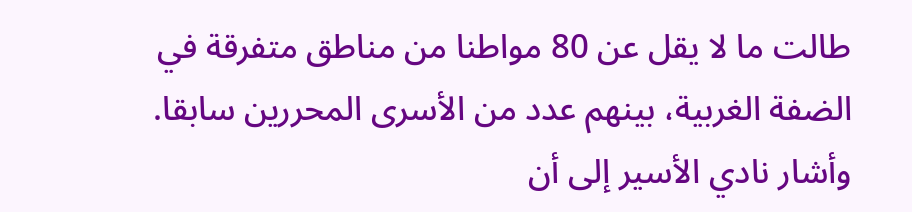طالت ما لا يقل عن 80 مواطنا من مناطق متفرقة في الضفة الغربية، بينهم عدد من الأسرى المحررين سابقا. وأشار نادي الأسير إلى أن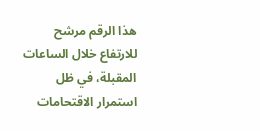هذا الرقم مرشح للارتفاع خلال الساعات المقبلة، في ظل استمرار الاقتحامات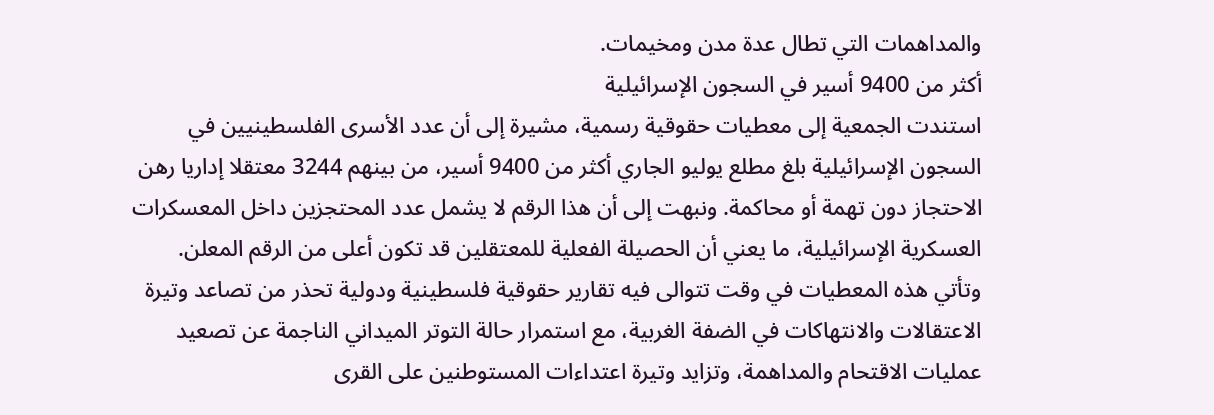والمداهمات التي تطال عدة مدن ومخيمات.
أكثر من 9400 أسير في السجون الإسرائيلية
استندت الجمعية إلى معطيات حقوقية رسمية، مشيرة إلى أن عدد الأسرى الفلسطينيين في السجون الإسرائيلية بلغ مطلع يوليو الجاري أكثر من 9400 أسير، من بينهم 3244 معتقلا إداريا رهن الاحتجاز دون تهمة أو محاكمة. ونبهت إلى أن هذا الرقم لا يشمل عدد المحتجزين داخل المعسكرات العسكرية الإسرائيلية، ما يعني أن الحصيلة الفعلية للمعتقلين قد تكون أعلى من الرقم المعلن.
وتأتي هذه المعطيات في وقت تتوالى فيه تقارير حقوقية فلسطينية ودولية تحذر من تصاعد وتيرة الاعتقالات والانتهاكات في الضفة الغربية، مع استمرار حالة التوتر الميداني الناجمة عن تصعيد عمليات الاقتحام والمداهمة، وتزايد وتيرة اعتداءات المستوطنين على القرى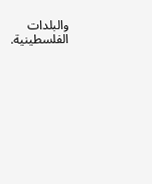والبلدات الفلسطينية.